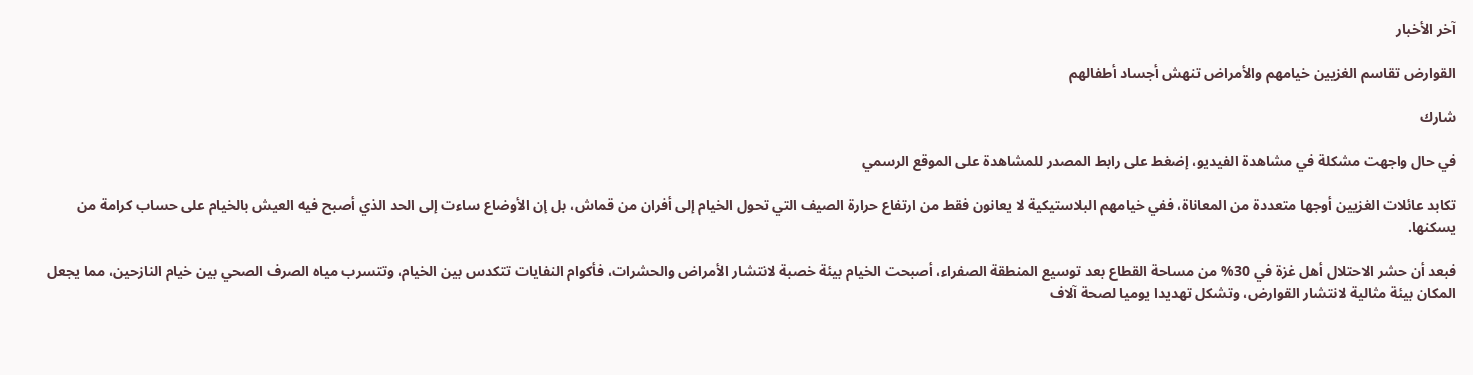آخر الأخبار

القوارض تقاسم الغزيين خيامهم والأمراض تنهش أجساد أطفالهم

شارك

في حال واجهت مشكلة في مشاهدة الفيديو، إضغط على رابط المصدر للمشاهدة على الموقع الرسمي

تكابد عائلات الغزيين أوجها متعددة من المعاناة، ففي خيامهم البلاستيكية لا يعانون فقط من ارتفاع حرارة الصيف التي تحول الخيام إلى أفران من قماش، بل إن الأوضاع ساءت إلى الحد الذي أصبح فيه العيش بالخيام على حساب كرامة من يسكنها.

فبعد أن حشر الاحتلال أهل غزة في 30% من مساحة القطاع بعد توسيع المنطقة الصفراء، أصبحت الخيام بيئة خصبة لانتشار الأمراض والحشرات، فأكوام النفايات تتكدس بين الخيام، وتتسرب مياه الصرف الصحي بين خيام النازحين، مما يجعل المكان بيئة مثالية لانتشار القوارض، وتشكل تهديدا يوميا لصحة آلاف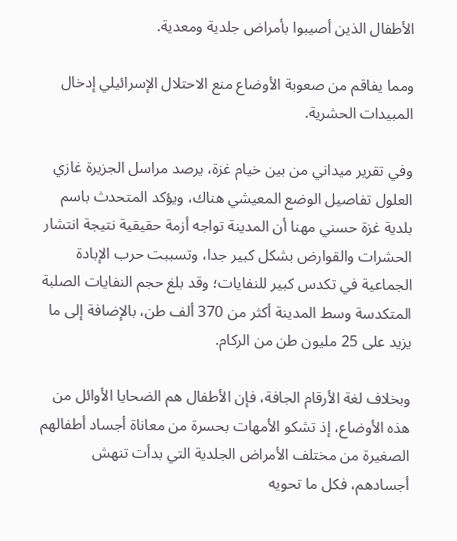الأطفال الذين أصيبوا بأمراض جلدية ومعدية.

ومما يفاقم من صعوبة الأوضاع منع الاحتلال الإسرائيلي إدخال المبيدات الحشرية.

وفي تقرير ميداني من بين خيام غزة، يرصد مراسل الجزيرة غازي العلول تفاصيل الوضع المعيشي هناك، ويؤكد المتحدث باسم بلدية غزة حسني مهنا أن المدينة تواجه أزمة حقيقية نتيجة انتشار الحشرات والقوارض بشكل كبير جدا، وتسببت حرب الإبادة الجماعية في تكدس كبير للنفايات؛ وقد بلغ حجم النفايات الصلبة المتكدسة وسط المدينة أكثر من 370 ألف طن، بالإضافة إلى ما يزيد على 25 مليون طن من الركام.

وبخلاف لغة الأرقام الجافة، فإن الأطفال هم الضحايا الأوائل من هذه الأوضاع، إذ تشكو الأمهات بحسرة من معاناة أجساد أطفالهم الصغيرة من مختلف الأمراض الجلدية التي بدأت تنهش أجسادهم، فكل ما تحويه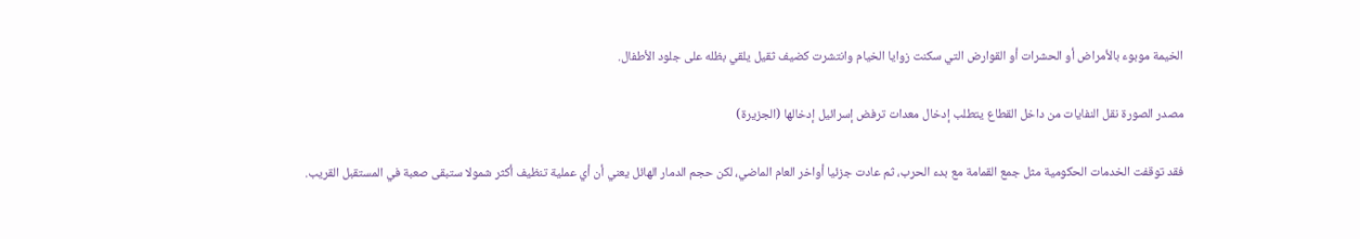الخيمة موبوء بالأمراض أو الحشرات أو القوارض التي سكنت زوايا الخيام وانتشرت كضيف ثقيل يلقي بظله على جلود الأطفال.

مصدر الصورة نقل النفايات من داخل القطاع يتطلب إدخال معدات ترفض إسرائيل إدخالها (الجزيرة)

فقد توقفت الخدمات الحكومية مثل جمع القمامة مع بدء الحرب، ثم عادت جزئيا أواخر العام الماضي، لكن حجم الدمار الهائل يعني أن أي عملية تنظيف أكثر شمولا ستبقى صعبة في المستقبل القريب.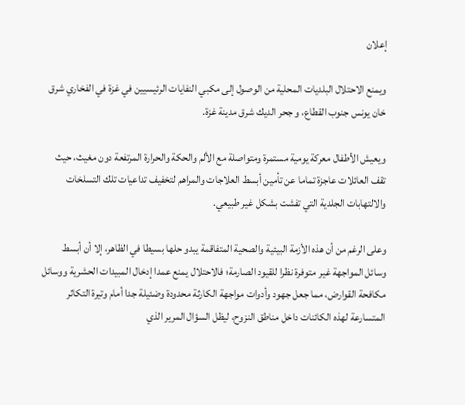إعلان

ويمنع الاحتلال البلديات المحلية من الوصول إلى مكبي النفايات الرئيسيين في غزة في الفخاري شرق خان يونس جنوب القطاع، و جحر الديك شرق مدينة غزة.

ويعيش الأطفال معركة يومية مستمرة ومتواصلة مع الألم والحكة والحرارة المرتفعة دون مغيث، حيث تقف العائلات عاجزة تماما عن تأمين أبسط العلاجات والمراهم لتخفيف تداعيات تلك التسلخات والالتهابات الجلدية التي تفشت بشكل غير طبيعي.

وعلى الرغم من أن هذه الأزمة البيئية والصحية المتفاقمة يبدو حلها بسيطا في الظاهر، إلا أن أبسط وسائل المواجهة غير متوفرة نظرا للقيود الصارمة؛ فالاحتلال يمنع عمدا إدخال المبيدات الحشرية ووسائل مكافحة القوارض، مما جعل جهود وأدوات مواجهة الكارثة محدودة وضئيلة جدا أمام وتيرة التكاثر المتسارعة لهذه الكائنات داخل مناطق النزوح، ليظل السؤال المرير الذي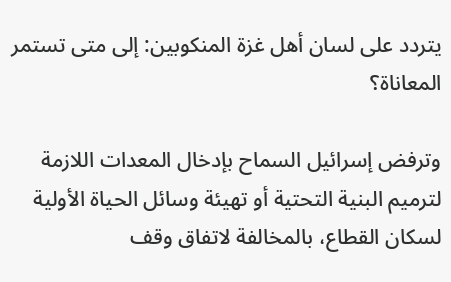يتردد على لسان أهل غزة المنكوبين: إلى متى تستمر المعاناة؟

وترفض إسرائيل السماح بإدخال المعدات اللازمة لترميم البنية التحتية أو تهيئة وسائل الحياة الأولية لسكان القطاع، بالمخالفة لاتفاق وقف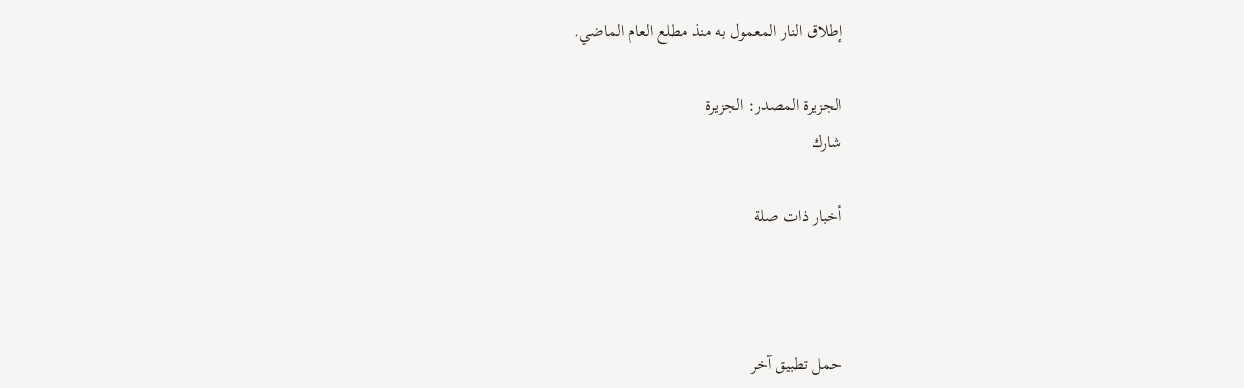إطلاق النار المعمول به منذ مطلع العام الماضي.

الجزيرة المصدر: الجزيرة
شارك

أخبار ذات صلة



حمل تطبيق آخر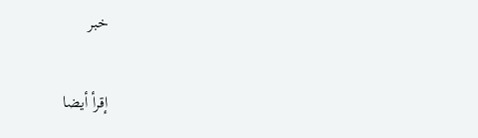خبر

إقرأ أيضا